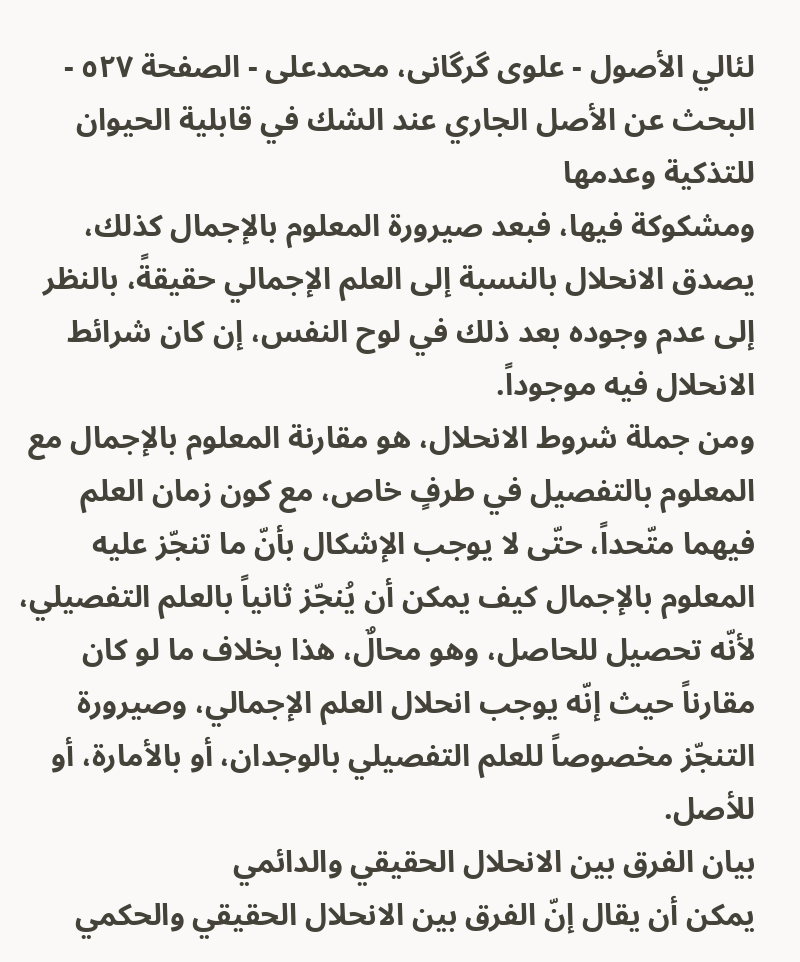لئالي الأصول - علوی گرگانی، محمدعلی - الصفحة ٥٢٧ - البحث عن الأصل الجاري عند الشك في قابلية الحيوان للتذكية وعدمها
ومشكوكة فيها، فبعد صيرورة المعلوم بالإجمال كذلك، يصدق الانحلال بالنسبة إلى العلم الإجمالي حقيقةً، بالنظر إلى عدم وجوده بعد ذلك في لوح النفس، إن كان شرائط الانحلال فيه موجوداً.
ومن جملة شروط الانحلال، هو مقارنة المعلوم بالإجمال مع المعلوم بالتفصيل في طرفٍ خاص، مع كون زمان العلم فيهما متّحداً، حتّى لا يوجب الإشكال بأنّ ما تنجّز عليه المعلوم بالإجمال كيف يمكن أن يُنجّز ثانياً بالعلم التفصيلي، لأنّه تحصيل للحاصل، وهو محالٌ، هذا بخلاف ما لو كان مقارناً حيث إنّه يوجب انحلال العلم الإجمالي، وصيرورة التنجّز مخصوصاً للعلم التفصيلي بالوجدان، أو بالأمارة، أو للأصل.
بيان الفرق بين الانحلال الحقيقي والدائمي
يمكن أن يقال إنّ الفرق بين الانحلال الحقيقي والحكمي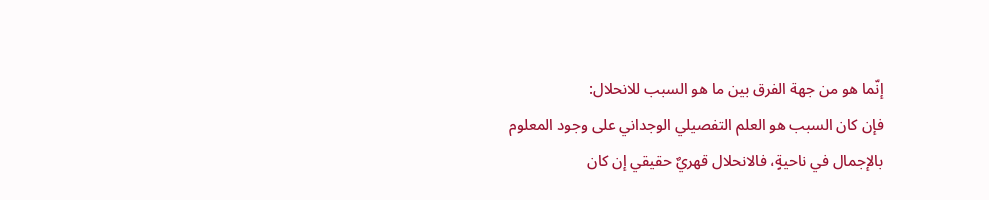إنّما هو من جهة الفرق بين ما هو السبب للانحلال:
فإن كان السبب هو العلم التفصيلي الوجداني على وجود المعلوم بالإجمال في ناحيةٍ، فالانحلال قهريٌ حقيقي إن كان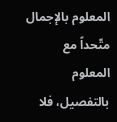المعلوم بالإجمال متّحداً مع المعلوم بالتفصيل، فلا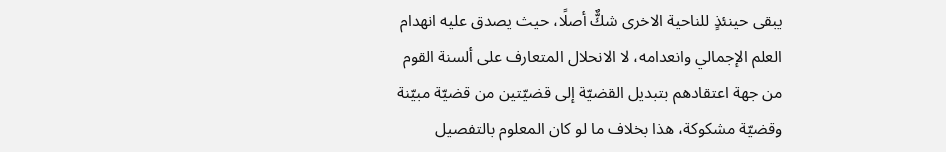يبقى حينئذٍ للناحية الاخرى شكٌّ أصلًا، حيث يصدق عليه انهدام العلم الإجمالي وانعدامه، لا الانحلال المتعارف على ألسنة القوم من جهة اعتقادهم بتبديل القضيّة إلى قضيّتين من قضيّة مبيّنة وقضيّة مشكوكة، هذا بخلاف ما لو كان المعلوم بالتفصيل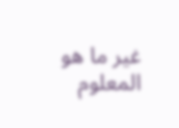غير ما هو المعلوم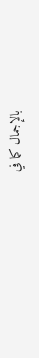بالإجمال كما في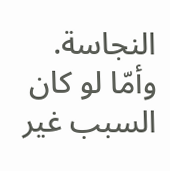النجاسة.
وأمّا لو كان السبب غير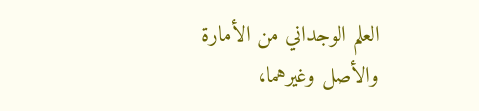العلم الوجداني من الأمارة والأصل وغيرهما،